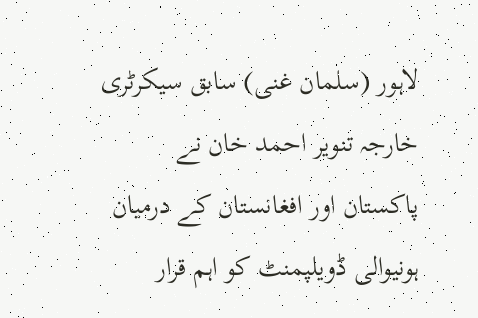لاہور (سلمان غنی) سابق سیکرٹری خارجہ تنویر احمد خان نے پاکستان اور افغانستان کے درمیان ہونیوالی ڈویلپمنٹ کو اہم قرار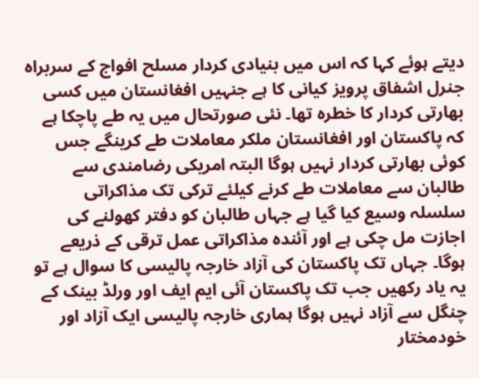دیتے ہوئے کہا کہ اس میں بنیادی کردار مسلح افواج کے سربراہ جنرل اشفاق پرویز کیانی کا ہے جنہیں افغانستان میں کسی بھارتی کردار کا خطرہ تھا۔ نئی صورتحال میں یہ طے پاچکا ہے کہ پاکستان اور افغانستان ملکر معاملات طے کرینگے جس کوئی بھارتی کردار نہیں ہوگا البتہ امریکی رضامندی سے طالبان سے معاملات طے کرنے کیلئے ترکی تک مذاکراتی سلسلہ وسیع کیا گیا ہے جہاں طالبان کو دفتر کھولنے کی اجازت مل چکی ہے اور آئندہ مذاکراتی عمل ترقی کے ذریعے ہوگا۔ جہاں تک پاکستان کی آزاد خارجہ پالیسی کا سوال ہے تو یہ یاد رکھیں جب تک پاکستان آئی ایم ایف اور ورلڈ بینک کے چنگل سے آزاد نہیں ہوگا ہماری خارجہ پالیسی ایک آزاد اور خودمختار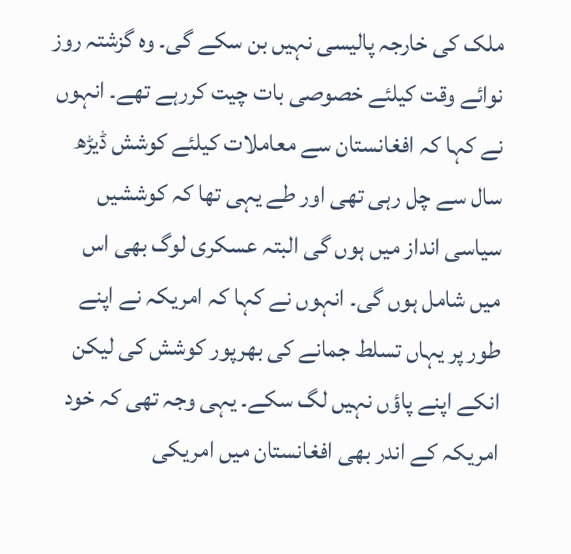ملک کی خارجہ پالیسی نہیں بن سکے گی۔ وہ گزشتہ روز نوائے وقت کیلئے خصوصی بات چیت کررہے تھے۔ انہوں نے کہا کہ افغانستان سے معاملات کیلئے کوشش ڈیڑھ سال سے چل رہی تھی اور طے یہی تھا کہ کوششیں سیاسی انداز میں ہوں گی البتہ عسکری لوگ بھی اس میں شامل ہوں گی۔ انہوں نے کہا کہ امریکہ نے اپنے طور پر یہاں تسلط جمانے کی بھرپور کوشش کی لیکن انکے اپنے پاؤں نہیں لگ سکے۔ یہی وجہ تھی کہ خود امریکہ کے اندر بھی افغانستان میں امریکی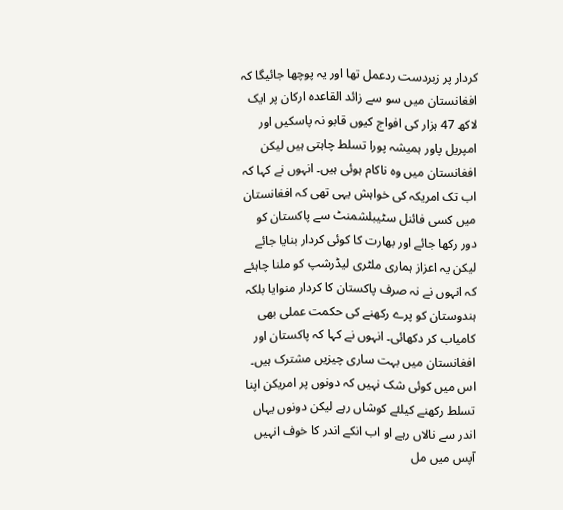کردار پر زبردست ردعمل تھا اور یہ پوچھا جائیگا کہ افغانستان میں سو سے زائد القاعدہ ارکان پر ایک لاکھ 47 ہزار کی افواج کیوں قابو نہ پاسکیں اور امپریل پاور ہمیشہ پورا تسلط چاہتی ہیں لیکن افغانستان میں وہ ناکام ہوئی ہیں۔ انہوں نے کہا کہ اب تک امریکہ کی خواہش یہی تھی کہ افغانستان میں کسی فائنل سٹیبلشمنٹ سے پاکستان کو دور رکھا جائے اور بھارت کا کوئی کردار بنایا جائے لیکن یہ اعزاز ہماری ملٹری لیڈرشپ کو ملنا چاہئے کہ انہوں نے نہ صرف پاکستان کا کردار منوایا بلکہ ہندوستان کو پرے رکھنے کی حکمت عملی بھی کامیاب کر دکھائی۔ انہوں نے کہا کہ پاکستان اور افغانستان میں بہت ساری چیزیں مشترک ہیں۔ اس میں کوئی شک نہیں کہ دونوں پر امریکن اپنا تسلط رکھنے کیلئے کوشاں رہے لیکن دونوں یہاں اندر سے نالاں رہے او اب انکے اندر کا خوف انہیں آپس میں مل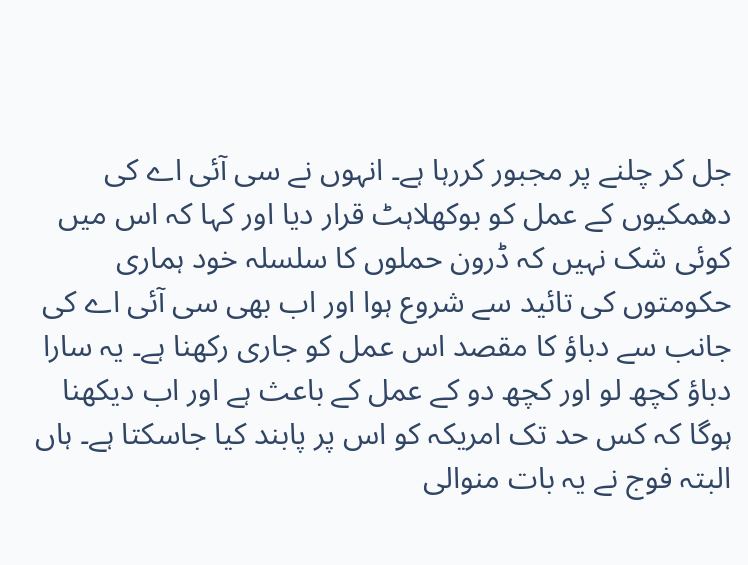جل کر چلنے پر مجبور کررہا ہے۔ انہوں نے سی آئی اے کی دھمکیوں کے عمل کو بوکھلاہٹ قرار دیا اور کہا کہ اس میں کوئی شک نہیں کہ ڈرون حملوں کا سلسلہ خود ہماری حکومتوں کی تائید سے شروع ہوا اور اب بھی سی آئی اے کی جانب سے دباؤ کا مقصد اس عمل کو جاری رکھنا ہے۔ یہ سارا دباؤ کچھ لو اور کچھ دو کے عمل کے باعث ہے اور اب دیکھنا ہوگا کہ کس حد تک امریکہ کو اس پر پابند کیا جاسکتا ہے۔ ہاں البتہ فوج نے یہ بات منوالی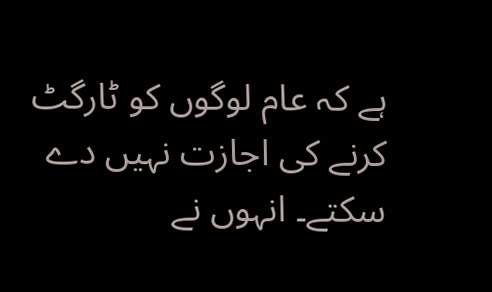ہے کہ عام لوگوں کو ٹارگٹ کرنے کی اجازت نہیں دے سکتے۔ انہوں نے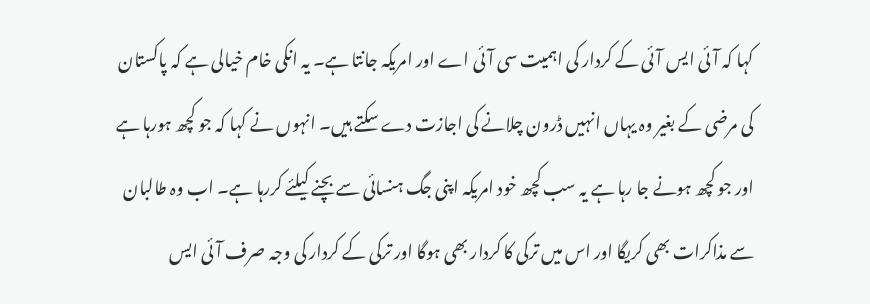کہا کہ آئی ایس آئی کے کردار کی اہمیت سی آئی اے اور امریکہ جانتا ہے۔ یہ انکی خام خیالی ہے کہ پاکستان کی مرضی کے بغیر وہ یہاں انہیں ڈرون چلانے کی اجازت دے سکتے ہیں۔ انہوں نے کہا کہ جو کچھ ہورہا ہے اور جو کچھ ہونے جا رہا ہے یہ سب کچھ خود امریکہ اپنی جگ ہنسائی سے بچنے کیلئے کررہا ہے۔ اب وہ طالبان سے مذاکرات بھی کریگا اور اس میں ترکی کا کردار بھی ہوگا اور ترکی کے کردار کی وجہ صرف آئی ایس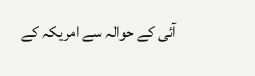آئی کے حوالہ سے امریکہ کے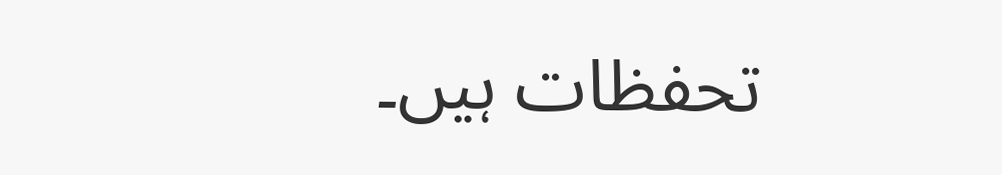تحفظات ہیں۔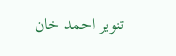تنویر احمد خان